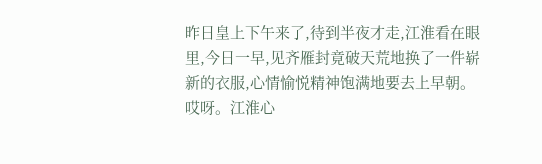昨日皇上下午来了,待到半夜才走,江淮看在眼里,今日一早,见齐雁封竟破天荒地换了一件崭新的衣服,心情愉悦精神饱满地要去上早朝。
哎呀。江淮心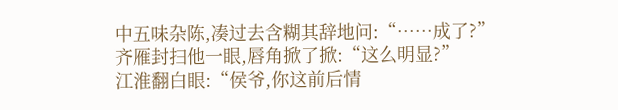中五味杂陈,凑过去含糊其辞地问:“……成了?”
齐雁封扫他一眼,唇角掀了掀:“这么明显?”
江淮翻白眼:“侯爷,你这前后情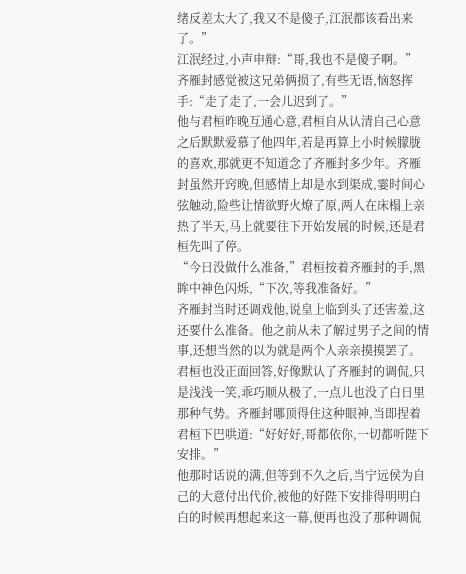绪反差太大了,我又不是傻子,江泯都该看出来了。”
江泯经过,小声申辩:“哥,我也不是傻子啊。”
齐雁封感觉被这兄弟俩损了,有些无语,恼怒挥手:“走了走了,一会儿迟到了。”
他与君桓昨晚互通心意,君桓自从认清自己心意之后默默爱慕了他四年,若是再算上小时候朦胧的喜欢,那就更不知道念了齐雁封多少年。齐雁封虽然开窍晚,但感情上却是水到渠成,霎时间心弦触动,险些让情欲野火燎了原,两人在床榻上亲热了半天,马上就要往下开始发展的时候,还是君桓先叫了停。
“今日没做什么准备,”君桓按着齐雁封的手,黑眸中神色闪烁,“下次,等我准备好。”
齐雁封当时还调戏他,说皇上临到头了还害羞,这还要什么准备。他之前从未了解过男子之间的情事,还想当然的以为就是两个人亲亲摸摸罢了。
君桓也没正面回答,好像默认了齐雁封的调侃,只是浅浅一笑,乖巧顺从极了,一点儿也没了白日里那种气势。齐雁封哪顶得住这种眼神,当即捏着君桓下巴哄道:“好好好,哥都依你,一切都听陛下安排。”
他那时话说的满,但等到不久之后,当宁远侯为自己的大意付出代价,被他的好陛下安排得明明白白的时候再想起来这一幕,便再也没了那种调侃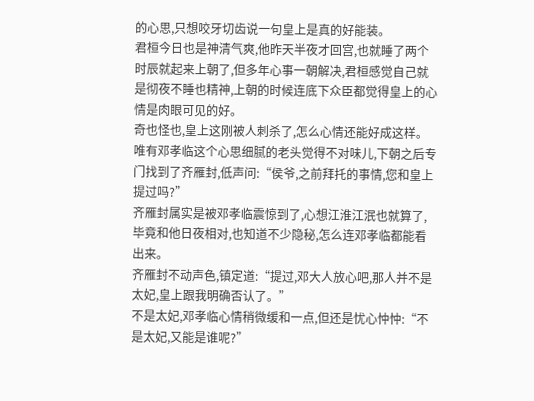的心思,只想咬牙切齿说一句皇上是真的好能装。
君桓今日也是神清气爽,他昨天半夜才回宫,也就睡了两个时辰就起来上朝了,但多年心事一朝解决,君桓感觉自己就是彻夜不睡也精神,上朝的时候连底下众臣都觉得皇上的心情是肉眼可见的好。
奇也怪也,皇上这刚被人刺杀了,怎么心情还能好成这样。
唯有邓孝临这个心思细腻的老头觉得不对味儿,下朝之后专门找到了齐雁封,低声问:“侯爷,之前拜托的事情,您和皇上提过吗?”
齐雁封属实是被邓孝临震惊到了,心想江淮江泯也就算了,毕竟和他日夜相对,也知道不少隐秘,怎么连邓孝临都能看出来。
齐雁封不动声色,镇定道:“提过,邓大人放心吧,那人并不是太妃,皇上跟我明确否认了。”
不是太妃,邓孝临心情稍微缓和一点,但还是忧心忡忡:“不是太妃,又能是谁呢?”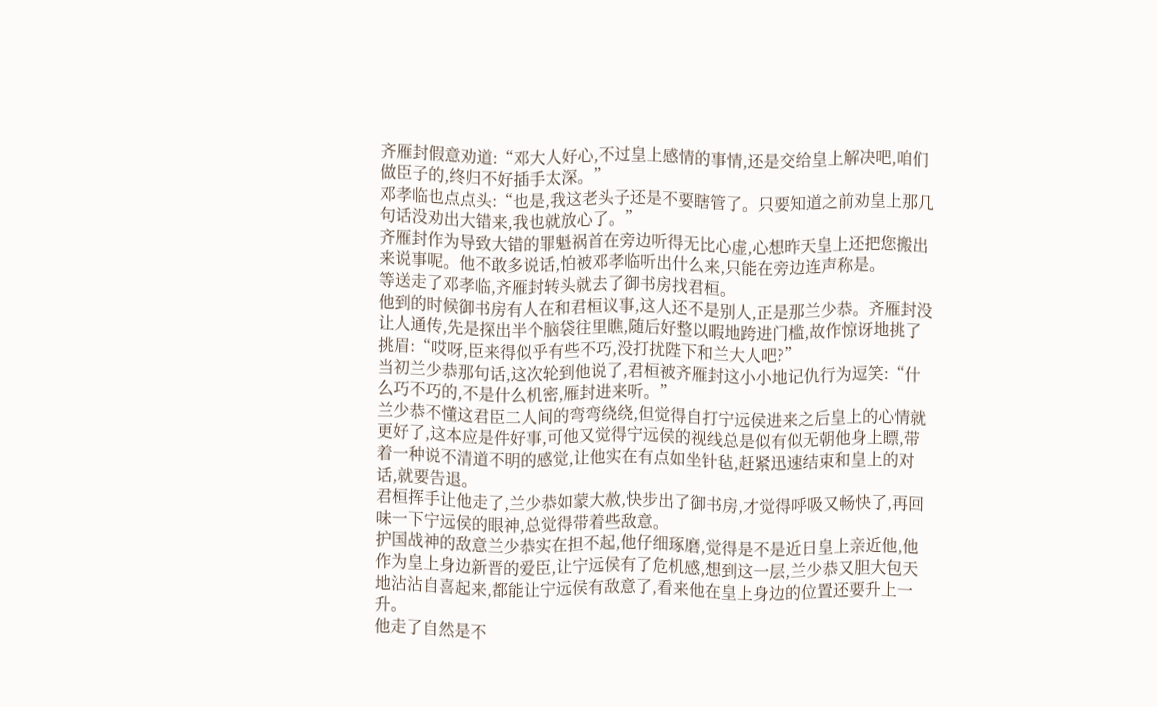齐雁封假意劝道:“邓大人好心,不过皇上感情的事情,还是交给皇上解决吧,咱们做臣子的,终归不好插手太深。”
邓孝临也点点头:“也是,我这老头子还是不要瞎管了。只要知道之前劝皇上那几句话没劝出大错来,我也就放心了。”
齐雁封作为导致大错的罪魁祸首在旁边听得无比心虚,心想昨天皇上还把您搬出来说事呢。他不敢多说话,怕被邓孝临听出什么来,只能在旁边连声称是。
等送走了邓孝临,齐雁封转头就去了御书房找君桓。
他到的时候御书房有人在和君桓议事,这人还不是别人,正是那兰少恭。齐雁封没让人通传,先是探出半个脑袋往里瞧,随后好整以暇地跨进门槛,故作惊讶地挑了挑眉:“哎呀,臣来得似乎有些不巧,没打扰陛下和兰大人吧?”
当初兰少恭那句话,这次轮到他说了,君桓被齐雁封这小小地记仇行为逗笑:“什么巧不巧的,不是什么机密,雁封进来听。”
兰少恭不懂这君臣二人间的弯弯绕绕,但觉得自打宁远侯进来之后皇上的心情就更好了,这本应是件好事,可他又觉得宁远侯的视线总是似有似无朝他身上瞟,带着一种说不清道不明的感觉,让他实在有点如坐针毡,赶紧迅速结束和皇上的对话,就要告退。
君桓挥手让他走了,兰少恭如蒙大赦,快步出了御书房,才觉得呼吸又畅快了,再回味一下宁远侯的眼神,总觉得带着些敌意。
护国战神的敌意兰少恭实在担不起,他仔细琢磨,觉得是不是近日皇上亲近他,他作为皇上身边新晋的爱臣,让宁远侯有了危机感,想到这一层,兰少恭又胆大包天地沾沾自喜起来,都能让宁远侯有敌意了,看来他在皇上身边的位置还要升上一升。
他走了自然是不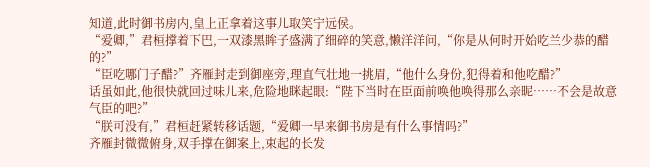知道,此时御书房内,皇上正拿着这事儿取笑宁远侯。
“爱卿,”君桓撑着下巴,一双漆黑眸子盛满了细碎的笑意,懒洋洋问,“你是从何时开始吃兰少恭的醋的?”
“臣吃哪门子醋?”齐雁封走到御座旁,理直气壮地一挑眉,“他什么身份,犯得着和他吃醋?”
话虽如此,他很快就回过味儿来,危险地眯起眼:“陛下当时在臣面前唤他唤得那么亲昵……不会是故意气臣的吧?”
“朕可没有,”君桓赶紧转移话题,“爱卿一早来御书房是有什么事情吗?”
齐雁封微微俯身,双手撑在御案上,束起的长发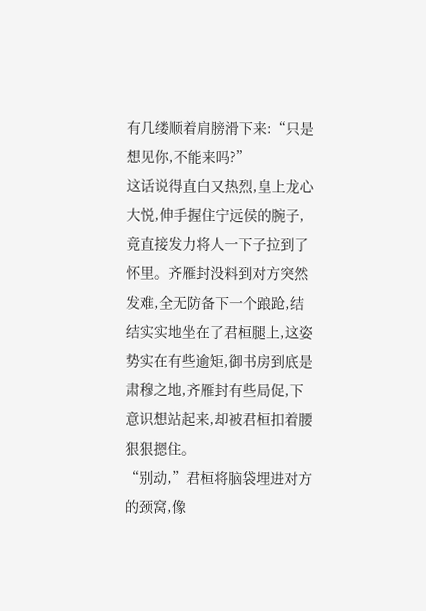有几缕顺着肩膀滑下来:“只是想见你,不能来吗?”
这话说得直白又热烈,皇上龙心大悦,伸手握住宁远侯的腕子,竟直接发力将人一下子拉到了怀里。齐雁封没料到对方突然发难,全无防备下一个踉跄,结结实实地坐在了君桓腿上,这姿势实在有些逾矩,御书房到底是肃穆之地,齐雁封有些局促,下意识想站起来,却被君桓扣着腰狠狠摁住。
“别动,”君桓将脑袋埋进对方的颈窝,像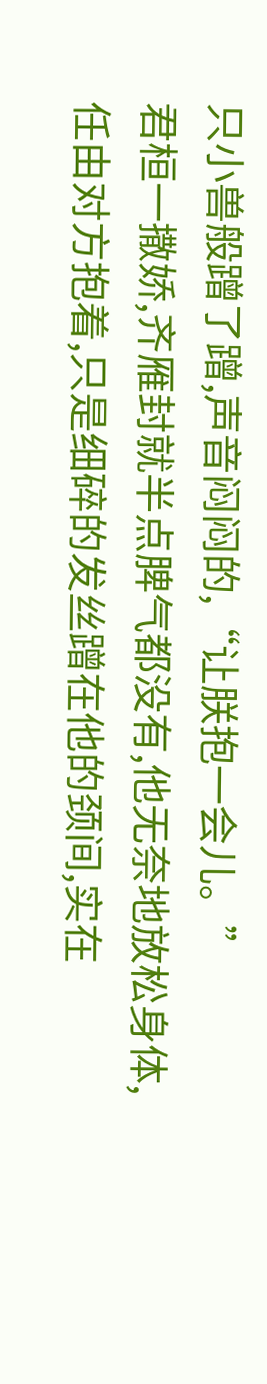只小兽般蹭了蹭,声音闷闷的,“让朕抱一会儿。”
君桓一撒娇,齐雁封就半点脾气都没有,他无奈地放松身体,任由对方抱着,只是细碎的发丝蹭在他的颈间,实在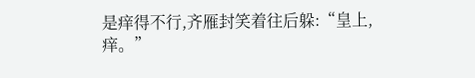是痒得不行,齐雁封笑着往后躲:“皇上,痒。”